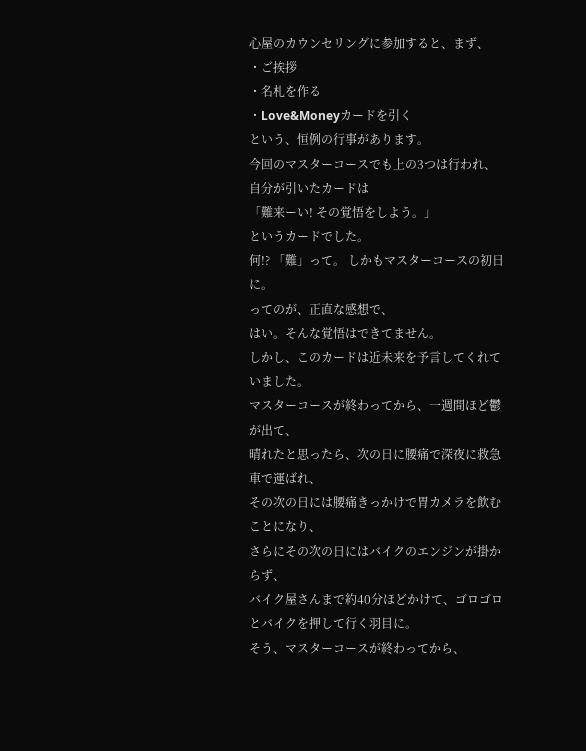心屋のカウンセリングに参加すると、まず、
・ご挨拶
・名札を作る
・Love&Moneyカードを引く
という、恒例の行事があります。
今回のマスターコースでも上の3つは行われ、
自分が引いたカードは
「難来ーい! その覚悟をしよう。」
というカードでした。
何!? 「難」って。 しかもマスターコースの初日に。
ってのが、正直な感想で、
はい。そんな覚悟はできてません。
しかし、このカードは近未来を予言してくれていました。
マスターコースが終わってから、一週間ほど鬱が出て、
晴れたと思ったら、次の日に腰痛で深夜に救急車で運ばれ、
その次の日には腰痛きっかけで胃カメラを飲むことになり、
さらにその次の日にはバイクのエンジンが掛からず、
バイク屋さんまで約40分ほどかけて、ゴロゴロとバイクを押して行く羽目に。
そう、マスターコースが終わってから、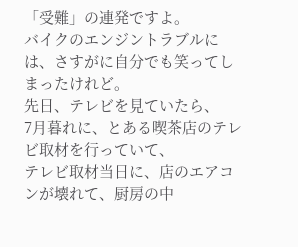「受難」の連発ですよ。
バイクのエンジントラブルには、さすがに自分でも笑ってしまったけれど。
先日、テレビを見ていたら、
7月暮れに、とある喫茶店のテレビ取材を行っていて、
テレビ取材当日に、店のエアコンが壊れて、厨房の中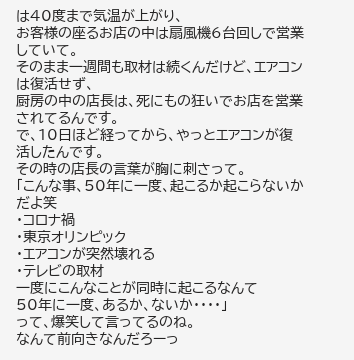は40度まで気温が上がり、
お客様の座るお店の中は扇風機6台回しで営業していて。
そのまま一週間も取材は続くんだけど、エアコンは復活せず、
厨房の中の店長は、死にもの狂いでお店を営業されてるんです。
で、10日ほど経ってから、やっとエアコンが復活したんです。
その時の店長の言葉が胸に刺さって。
「こんな事、50年に一度、起こるか起こらないかだよ笑
・コロナ禍
・東京オリンピック
・エアコンが突然壊れる
・テレビの取材
一度にこんなことが同時に起こるなんて
50年に一度、あるか、ないか・・・・」
って、爆笑して言ってるのね。
なんて前向きなんだろーっ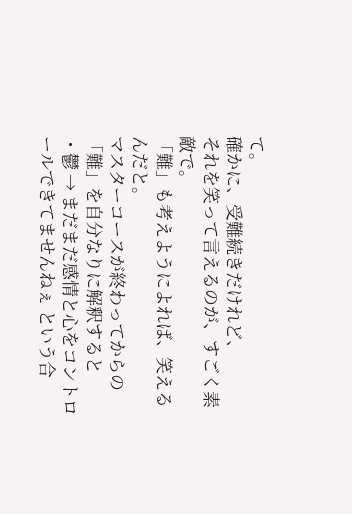て。
確かに、受難続きだけれど、
それを笑って言えるのが、すごく素敵で。
「難」も考えようによれば、笑えるんだと。
マスターコースが終わってからの「難」を自分なりに解釈すると
・鬱 → まだまだ感情と心をコントロールできてませんねぇ という合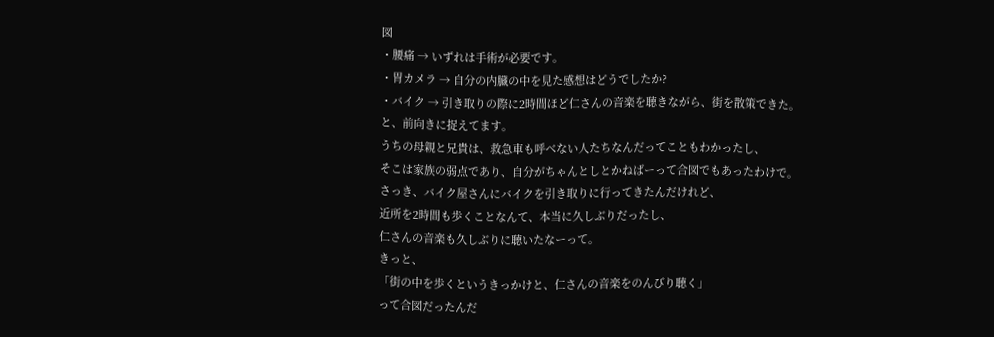図
・腰痛 → いずれは手術が必要です。
・胃カメラ → 自分の内臓の中を見た感想はどうでしたか?
・バイク → 引き取りの際に2時間ほど仁さんの音楽を聴きながら、街を散策できた。
と、前向きに捉えてます。
うちの母親と兄貴は、救急車も呼べない人たちなんだってこともわかったし、
そこは家族の弱点であり、自分がちゃんとしとかねばーって合図でもあったわけで。
さっき、バイク屋さんにバイクを引き取りに行ってきたんだけれど、
近所を2時間も歩くことなんて、本当に久しぶりだったし、
仁さんの音楽も久しぶりに聴いたなーって。
きっと、
「街の中を歩くというきっかけと、仁さんの音楽をのんびり聴く」
って合図だったんだ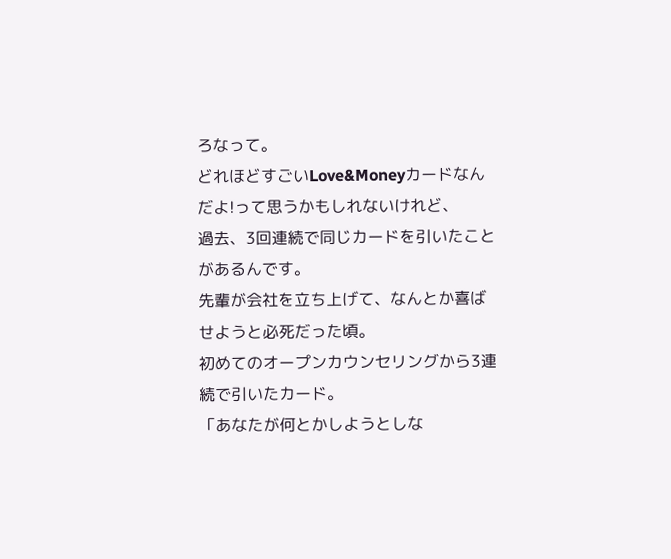ろなって。
どれほどすごいLove&Moneyカードなんだよ!って思うかもしれないけれど、
過去、3回連続で同じカードを引いたことがあるんです。
先輩が会社を立ち上げて、なんとか喜ばせようと必死だった頃。
初めてのオープンカウンセリングから3連続で引いたカード。
「あなたが何とかしようとしな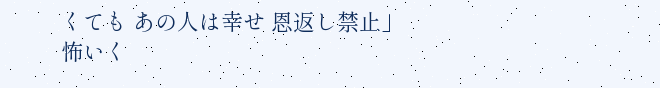くても あの人は幸せ 恩返し禁止」
怖いく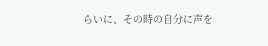らいに、その時の自分に声を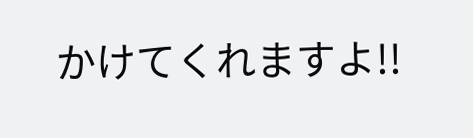かけてくれますよ!!